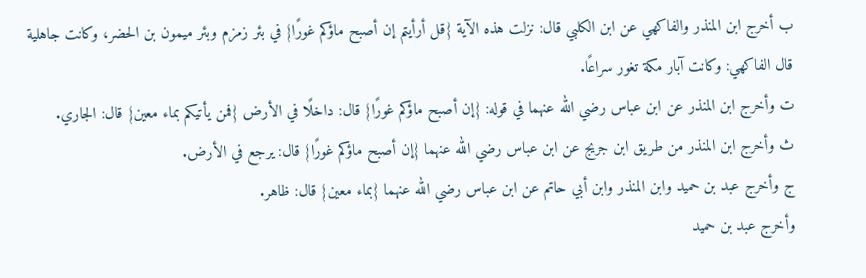ب أخرج ابن المنذر والفاكهي عن ابن الكلبي قال: نزلت هذه الآية {قل أرأيتم إن أصبح ماؤكم غورًا} في بئر زمزم وبئر ميمون بن الحضر، وكانت جاهلية قال الفاكهي: وكانت آبار مكة تغور سراعًا.
ت وأخرج ابن المنذر عن ابن عباس رضي الله عنهما في قوله: {إن أصبح ماؤكم غورًا} قال: داخلًا في الأرض {فمن يأتيكم بماء معين} قال: الجاري.
ث وأخرج ابن المنذر من طريق ابن جريج عن ابن عباس رضي الله عنهما {إن أصبح ماؤكم غورًا} قال: يرجع في الأرض.
ج وأخرج عبد بن حميد وابن المنذر وابن أبي حاتم عن ابن عباس رضي الله عنهما {بماء معين} قال: ظاهر.
وأخرج عبد بن حميد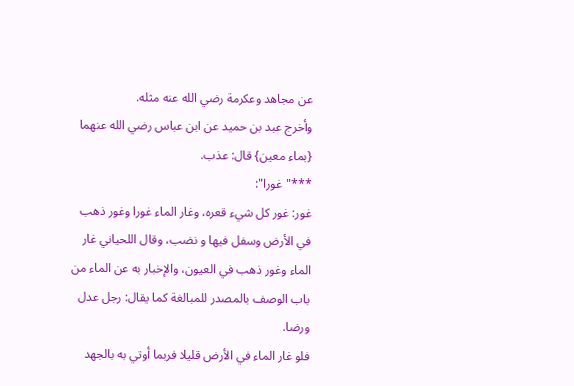عن مجاهد وعكرمة رضي الله عنه مثله.
وأخرج عبد بن حميد عن ابن عباس رضي الله عنهما {بماء معين} قال: عذب.
***"غورا":
غور: غور كل شيء قعره، وغار الماء غورا وغور ذهب في الأرض وسفل فيها و نضب، وقال اللحياني غار الماء وغور ذهب في العيون، والإخبار به عن الماء من باب الوصف بالمصدر للمبالغة كما يقال: رجل عدل ورضا.
فلو غار الماء في الأرض قليلا فربما أوتي به بالجهد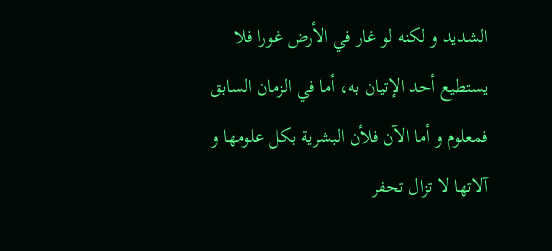الشديد و لكنه لو غار في الأرض غورا فلا يستطيع أحد الإتيان به، أما في الزمان السابق فمعلوم و أما الآن فلأن البشرية بكل علومها و آلاتها لا تزال تحفر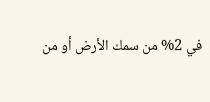في 2% من سمك الأرض أو من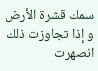سمك قشرة الأرض و إذا تجاوزت ذلك انصهرت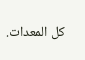كل المعدات.